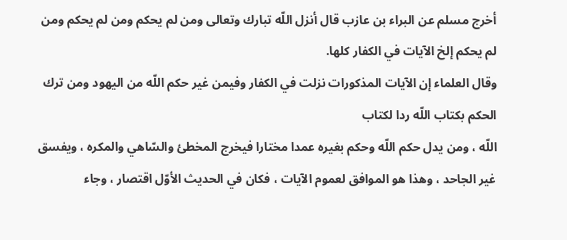أخرج مسلم عن البراء بن عازب قال أنزل اللّه تبارك وتعالى ومن لم يحكم ومن لم يحكم ومن لم يحكم إلخ الآيات في الكفار كلها.
وقال العلماء إن الآيات المذكورات نزلت في الكفار وفيمن غير حكم اللّه من اليهود ومن ترك الحكم بكتاب اللّه ردا لكتاب
اللّه ، ومن يدل حكم اللّه وحكم بغيره عمدا مختارا فيخرج المخطئ والسّاهي والمكره ، ويفسق غير الجاحد ، وهذا هو الموافق لعموم الآيات ، فكان في الحديث الأوّل اقتصار ، وجاء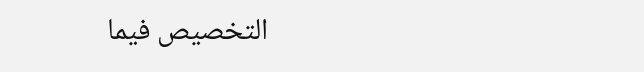التخصيص فيما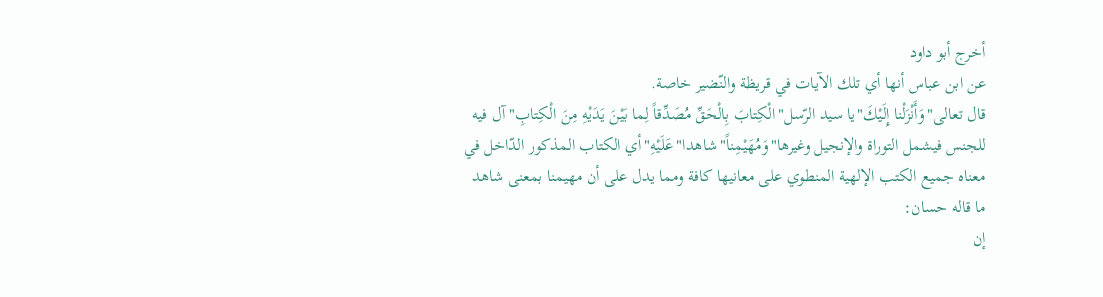أخرج أبو داود
عن ابن عباس أنها أي تلك الآيات في قريظة والنّضير خاصة.
قال تعالى"وَأَنْزَلْنا إِلَيْكَ"يا سيد الرّسل"الْكِتابَ بِالْحَقِّ مُصَدِّقاً لِما بَيْنَ يَدَيْهِ مِنَ الْكِتابِ"آل فيه للجنس فيشمل التوراة والإنجيل وغيرها"وَمُهَيْمِناً"شاهدا"عَلَيْهِ"أي الكتاب المذكور الدّاخل في معناه جميع الكتب الإلهية المنطوي على معانيها كافة ومما يدل على أن مهيمنا بمعنى شاهد ما قاله حسان:
إن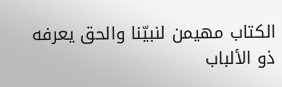الكتاب مهيمن لنبيّنا والحق يعرفه ذو الألباب